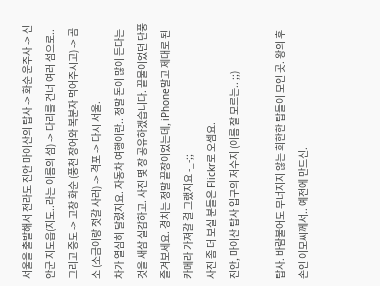서울을 출발해서 전라도 진안 마이산의 탑사 -> 화순 운주사 -> 신안군 지도읍(지도..라는 이름의 섬) -> 다리를 건너 여러 섬으로.. 그리고 증도 -> 고창 화순 (풍천 장어와 복분자 먹어주시고) -> 곰소 (소금이랑 젓갈 사러) -> 격포 -> 다시 서울.
차가 열심히 달렸지요. 자동차 여행이란.. 정말 돈이 많이 든다는 것을 새삼 실감하고. 사진 몇 장 공유하겠습니다. 끝물이었던 단풍 즐겨보세요. 경치는 정말 끝장이었는데, iPhone말고 제대로 된 카메라 가져갈 걸 그랬지요 -_-;;
사진 좀 더 보실 분들은 Flickr로 오셈요.
진안, 마이산 탑사 입구의 저수지 (이름 잘 모르는.. ;;)

탑사. 바람불어도 무너지지 않는 희한한 탑들이 모인 곳. 왕의 후손인 이모씨께서.. 예전에 만드신.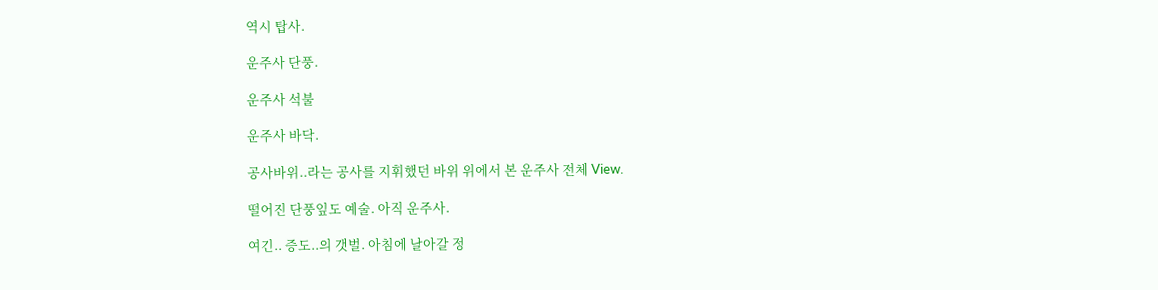역시 탑사.

운주사 단풍.

운주사 석불

운주사 바닥.

공사바위..라는 공사를 지휘했던 바위 위에서 본 운주사 전체 View.

떨어진 단풍잎도 예술. 아직 운주사.

여긴.. 증도..의 갯벌. 아침에 날아갈 정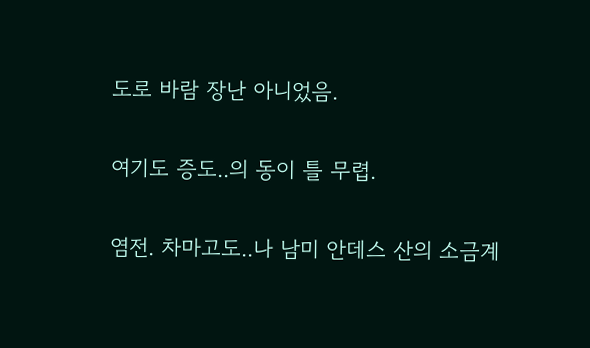도로 바람 장난 아니었음.

여기도 증도..의 동이 틀 무렵.

염전. 차마고도..나 남미 안데스 산의 소금계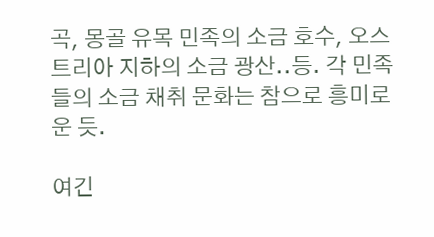곡, 몽골 유목 민족의 소금 호수, 오스트리아 지하의 소금 광산..등. 각 민족들의 소금 채취 문화는 참으로 흥미로운 듯.

여긴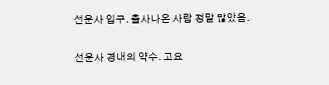선운사 입구. 출사나온 사람 정말 많았음.

선운사 경내의 약수. 고요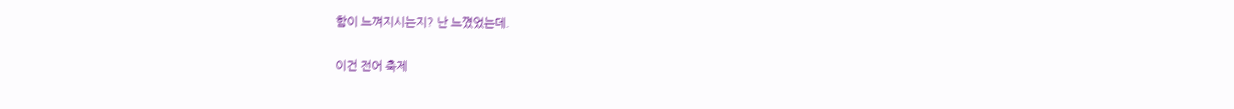함이 느껴지시는지? 난 느꼈었는데.

이건 전어 축제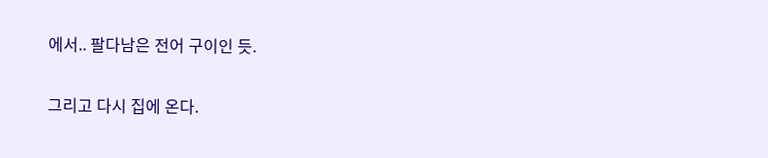에서.. 팔다남은 전어 구이인 듯.

그리고 다시 집에 온다.